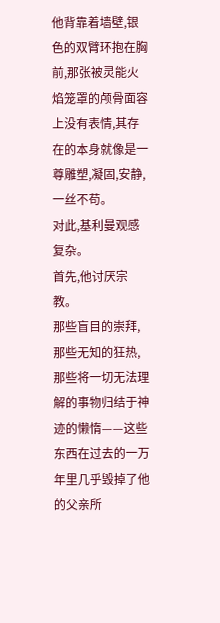他背靠着墙壁,银色的双臂环抱在胸前,那张被灵能火焰笼罩的颅骨面容上没有表情,其存在的本身就像是一尊雕塑,凝固,安静,一丝不苟。
对此,基利曼观感复杂。
首先,他讨厌宗教。
那些盲目的崇拜,那些无知的狂热,那些将一切无法理解的事物归结于神迹的懒惰——这些东西在过去的一万年里几乎毁掉了他的父亲所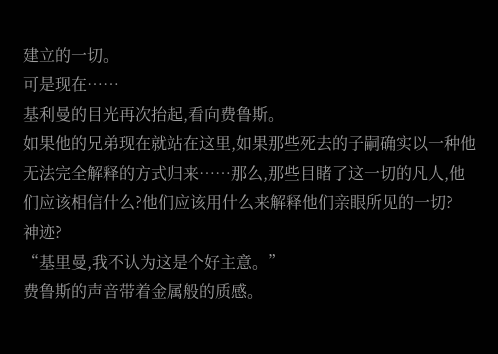建立的一切。
可是现在……
基利曼的目光再次抬起,看向费鲁斯。
如果他的兄弟现在就站在这里,如果那些死去的子嗣确实以一种他无法完全解释的方式归来……那么,那些目睹了这一切的凡人,他们应该相信什么?他们应该用什么来解释他们亲眼所见的一切?
神迹?
“基里曼,我不认为这是个好主意。”
费鲁斯的声音带着金属般的质感。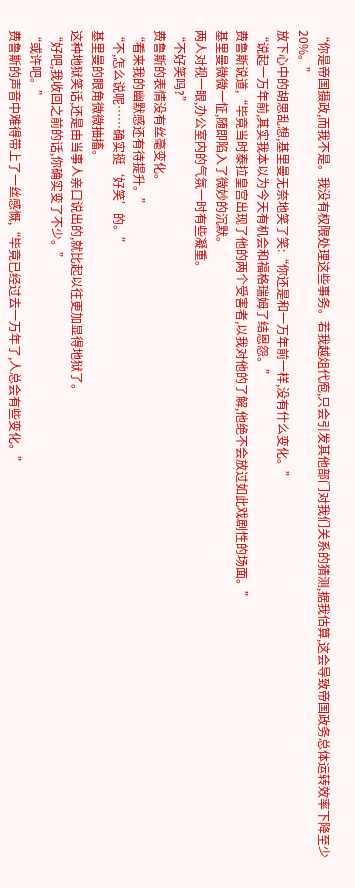“你是帝国摄政,而我不是。我没有权限处理这些事务。若我越俎代庖,只会引发其他部门对我们关系的猜测,据我估算,这会导致帝国政务总体运转效率下降至少20%。”
放下心中的胡思乱想,基里曼无奈地笑了笑:“你还是和一万年前一样,没有什么变化。”
“说起一万年前,其实我本以为今天有机会和福格瑞姆了结恩怨。”
费鲁斯说道,“毕竟当时泰拉皇宫出现了他的两个受害者,以我对他的了解,他绝不会放过如此戏剧性的场面。”
基里曼微微一怔,随即陷入了微妙的沉默。
两人对视一眼,办公室内的气氛一时有些凝重。
“不好笑吗?”
费鲁斯的表情没有丝毫变化。
“看来我的幽默感还有待提升。”
“不,怎么说呢……确实挺‘好笑’的。”
基里曼的眼角微微抽搐。
这种地狱笑话,还是由当事人亲口说出的,就比起以往更加显得地狱了。
“好吧,我收回之前的话,你确实变了不少。”
“或许吧。”
费鲁斯的声音中难得带上了一丝感慨,“毕竟已经过去一万年了,人总会有些变化。”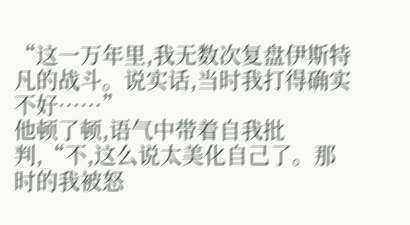“这一万年里,我无数次复盘伊斯特凡的战斗。说实话,当时我打得确实不好……”
他顿了顿,语气中带着自我批判,“不,这么说太美化自己了。那时的我被怒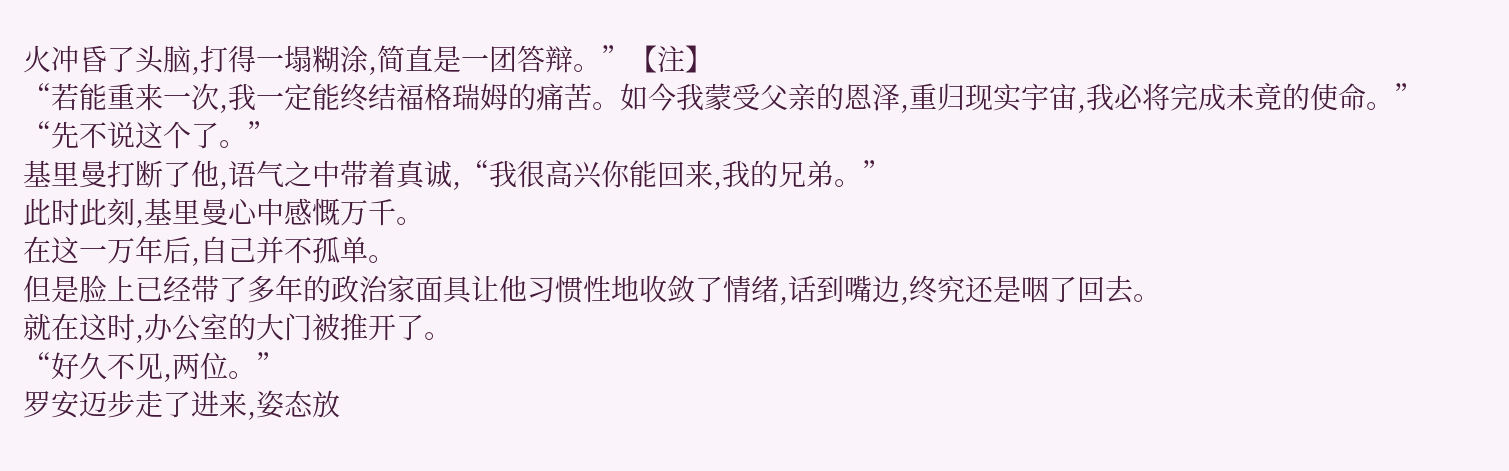火冲昏了头脑,打得一塌糊涂,简直是一团答辩。”【注】
“若能重来一次,我一定能终结福格瑞姆的痛苦。如今我蒙受父亲的恩泽,重归现实宇宙,我必将完成未竟的使命。”
“先不说这个了。”
基里曼打断了他,语气之中带着真诚,“我很高兴你能回来,我的兄弟。”
此时此刻,基里曼心中感慨万千。
在这一万年后,自己并不孤单。
但是脸上已经带了多年的政治家面具让他习惯性地收敛了情绪,话到嘴边,终究还是咽了回去。
就在这时,办公室的大门被推开了。
“好久不见,两位。”
罗安迈步走了进来,姿态放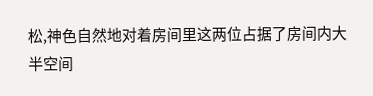松,神色自然地对着房间里这两位占据了房间内大半空间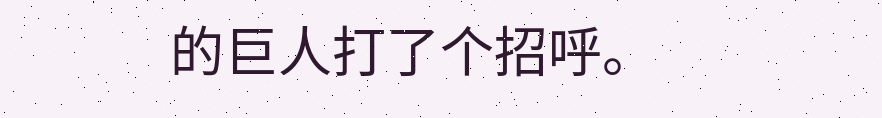的巨人打了个招呼。